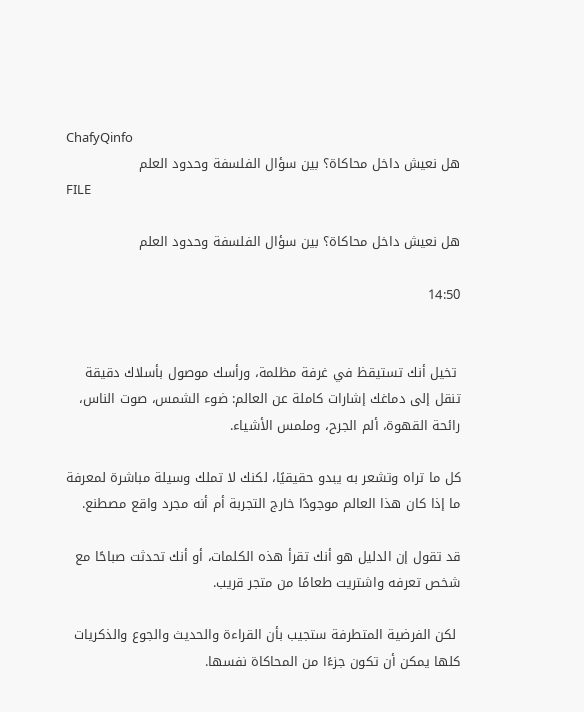ChafyQinfo
هل نعيش داخل محاكاة؟ بين سؤال الفلسفة وحدود العلم
FILE

هل نعيش داخل محاكاة؟ بين سؤال الفلسفة وحدود العلم

14:50


 تخيل أنك تستيقظ في غرفة مظلمة، ورأسك موصول بأسلاك دقيقة تنقل إلى دماغك إشارات كاملة عن العالم: ضوء الشمس، صوت الناس، رائحة القهوة، ألم الجرح، وملمس الأشياء.

كل ما تراه وتشعر به يبدو حقيقيًا، لكنك لا تملك وسيلة مباشرة لمعرفة ما إذا كان هذا العالم موجودًا خارج التجربة أم أنه مجرد واقع مصطنع.

قد تقول إن الدليل هو أنك تقرأ هذه الكلمات، أو أنك تحدثت صباحًا مع شخص تعرفه واشتريت طعامًا من متجر قريب.

 لكن الفرضية المتطرفة ستجيب بأن القراءة والحديث والجوع والذكريات كلها يمكن أن تكون جزءًا من المحاكاة نفسها.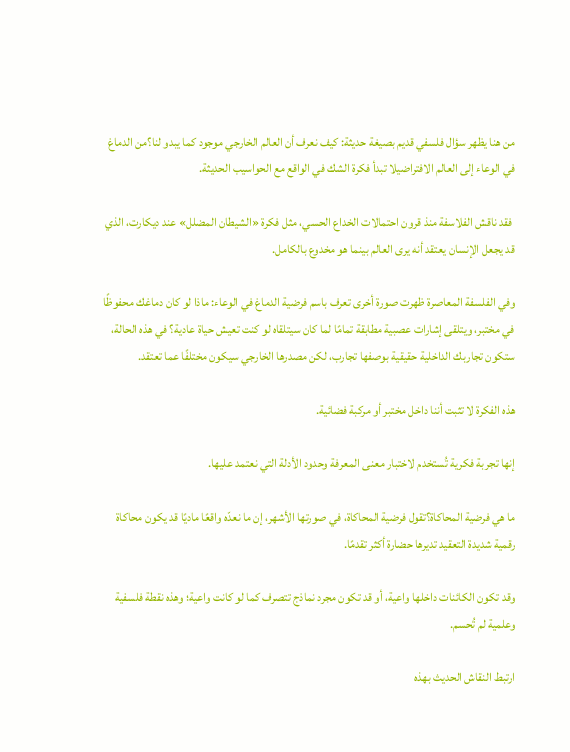من هنا يظهر سؤال فلسفي قديم بصيغة حديثة: كيف نعرف أن العالم الخارجي موجود كما يبدو لنا؟من الدماغ في الوعاء إلى العالم الافتراضيلا تبدأ فكرة الشك في الواقع مع الحواسيب الحديثة.

 فقد ناقش الفلاسفة منذ قرون احتمالات الخداع الحسي، مثل فكرة «الشيطان المضلل» عند ديكارت، الذي قد يجعل الإنسان يعتقد أنه يرى العالم بينما هو مخدوع بالكامل.

وفي الفلسفة المعاصرة ظهرت صورة أخرى تعرف باسم فرضية الدماغ في الوعاء: ماذا لو كان دماغك محفوظًا في مختبر، ويتلقى إشارات عصبية مطابقة تمامًا لما كان سيتلقاه لو كنت تعيش حياة عادية؟ في هذه الحالة، ستكون تجاربك الداخلية حقيقية بوصفها تجارب، لكن مصدرها الخارجي سيكون مختلفًا عما تعتقد.

هذه الفكرة لا تثبت أننا داخل مختبر أو مركبة فضائية.

إنها تجربة فكرية تُستخدم لاختبار معنى المعرفة وحدود الأدلة التي نعتمد عليها.

ما هي فرضية المحاكاة؟تقول فرضية المحاكاة، في صورتها الأشهر، إن ما نعدّه واقعًا ماديًا قد يكون محاكاة رقمية شديدة التعقيد تديرها حضارة أكثر تقدمًا.

وقد تكون الكائنات داخلها واعية، أو قد تكون مجرد نماذج تتصرف كما لو كانت واعية؛ وهذه نقطة فلسفية وعلمية لم تُحسم.

ارتبط النقاش الحديث بهذه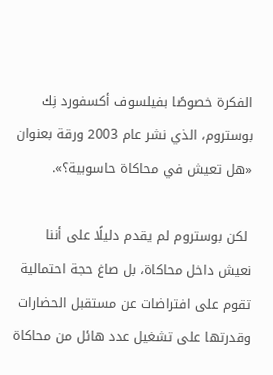الفكرة خصوصًا بفيلسوف أكسفورد نِك بوستروم، الذي نشر عام 2003 ورقة بعنوان «هل تعيش في محاكاة حاسوبية؟».

 لكن بوستروم لم يقدم دليلًا على أننا نعيش داخل محاكاة، بل صاغ حجة احتمالية تقوم على افتراضات عن مستقبل الحضارات وقدرتها على تشغيل عدد هائل من محاكاة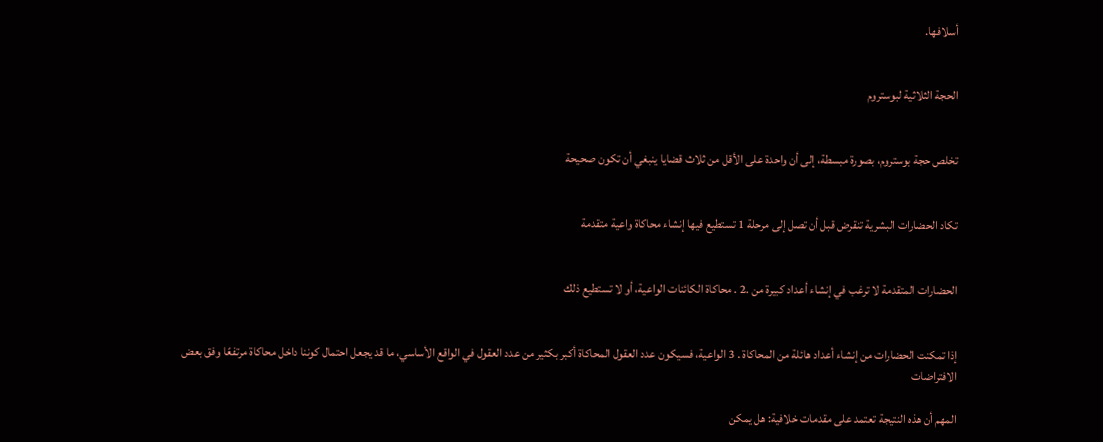أسلافها.


الحجة الثلاثية لبوستروم


تخلص حجة بوستروم، بصورة مبسطة، إلى أن واحدة على الأقل من ثلاث قضايا ينبغي أن تكون صحيحة


تكاد الحضارات البشرية تنقرض قبل أن تصل إلى مرحلة 1 تستطيع فيها إنشاء محاكاة واعية متقدمة


الحضارات المتقدمة لا ترغب في إنشاء أعداد كبيرة من .2 . محاكاة الكائنات الواعية، أو لا تستطيع ذلك


إذا تمكنت الحضارات من إنشاء أعداد هائلة من المحاكاة . 3 الواعية، فسيكون عدد العقول المحاكاة أكبر بكثير من عدد العقول في الواقع الأساسي، ما قد يجعل احتمال كوننا داخل محاكاة مرتفعًا وفق بعض الافتراضات

المهم أن هذه النتيجة تعتمد على مقدمات خلافية: هل يمكن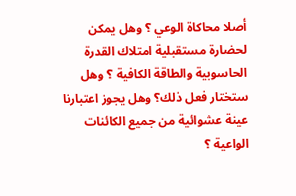أصلا محاكاة الوعي ؟ وهل يمكن لحضارة مستقبلية امتلاك القدرة الحاسوبية والطاقة الكافية ؟ وهل ستختار فعل ذلك؟ وهل يجوز اعتبارنا عينة عشوائية من جميع الكائنات الواعية ؟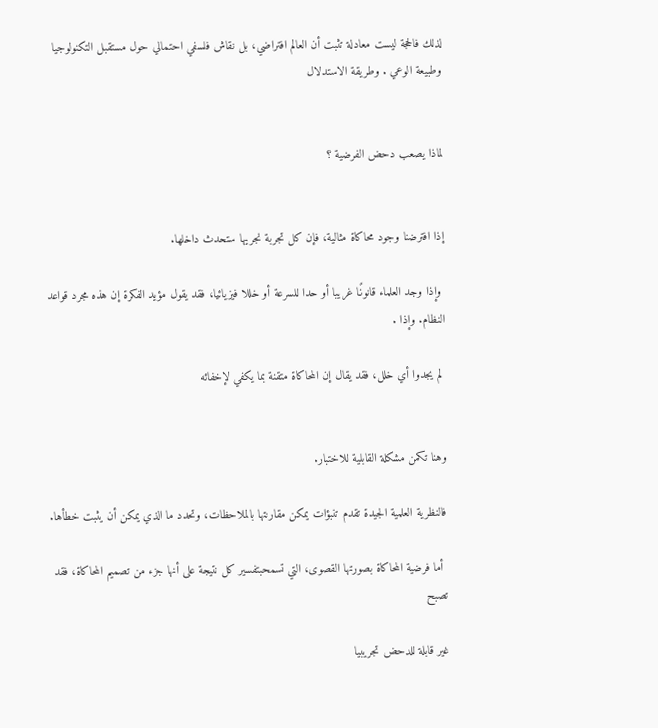لذلك فالحجة ليست معادلة تثبت أن العالم افتراضي، بل نقاش فلسفي احتمالي حول مستقبل التكنولوجيا وطبيعة الوعي . وطريقة الاستدلال


لماذا يصعب دحض الفرضية ؟


إذا افترضنا وجود محاكاة مثالية، فإن كل تجربة نجريها ستحدث داخلها.

 وإذا وجد العلماء قانونًا غريبا أو حدا للسرعة أو خللا فيزيائيا، فقد يقول مؤيد الفكرة إن هذه مجرد قواعد النظام. وإذا .

 لم يجدوا أي خلل، فقد يقال إن المحاكاة متقنة بما يكفي لإخفائه


وهنا تكمن مشكلة القابلية للاختبار.

فالنظرية العلمية الجيدة تقدم تنبؤات يمكن مقارنتها بالملاحظات، وتحدد ما الذي يمكن أن يثبت خطأها.

 أما فرضية المحاكاة بصورتها القصوى، التي تسمحبتفسير كل نتيجة على أنها جزء من تصميم المحاكاة، فقد تصبح

غير قابلة للدحض تجريبيا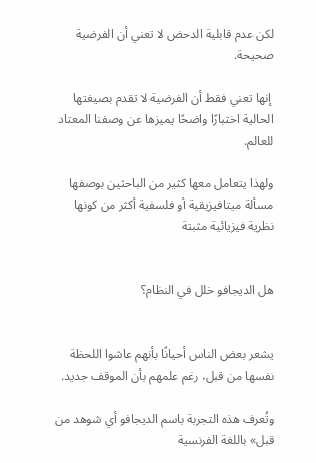لكن عدم قابلية الدحض لا تعني أن الفرضية صحيحة.

 إنها تعني فقط أن الفرضية لا تقدم بصيغتها الحالية اختبارًا واضحًا يميزها عن وصفنا المعتاد للعالم.

ولهذا يتعامل معها كثير من الباحثين بوصفها مسألة ميتافيزيقية أو فلسفية أكثر من كونها نظرية فيزيائية مثبتة


هل الديجافو خلل في النظام؟


يشعر بعض الناس أحيانًا بأنهم عاشوا اللحظة نفسها من قبل، رغم علمهم بأن الموقف جديد.

وتُعرف هذه التجربة باسم الديجافو أي شوهد من قبل» باللغة الفرنسية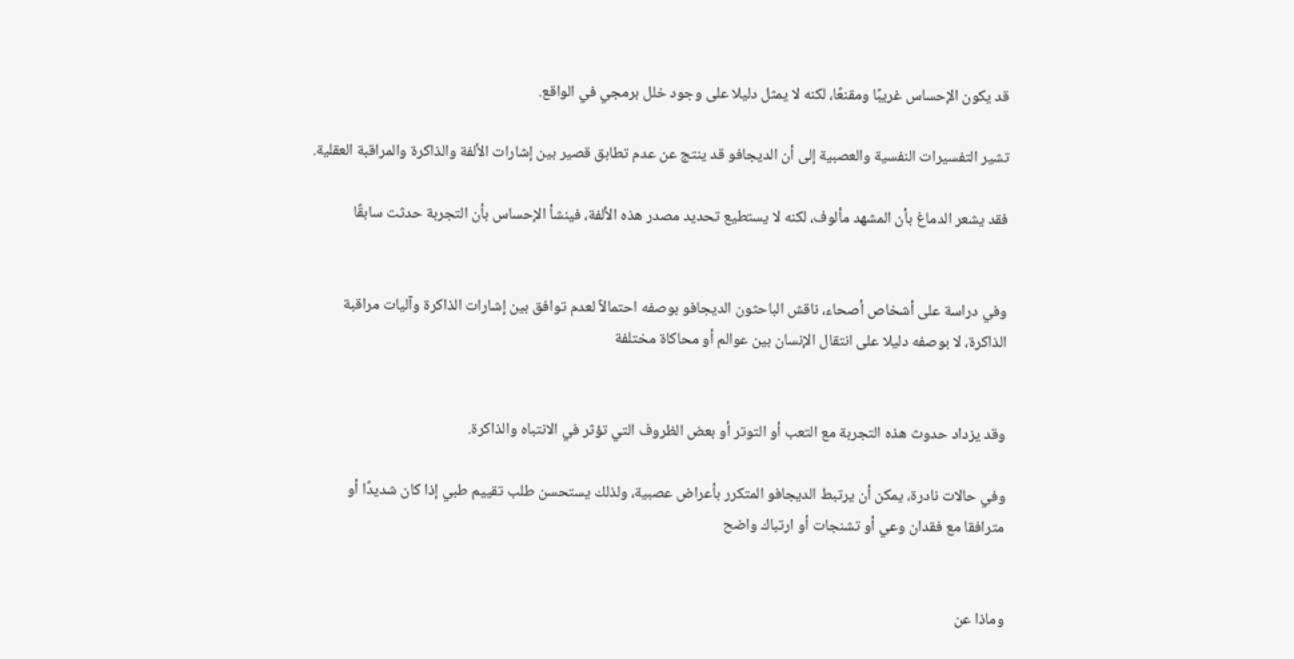قد يكون الإحساس غريبًا ومقنعًا، لكنه لا يمثل دليلا على وجود خلل برمجي في الواقع.

تشير التفسيرات النفسية والعصبية إلى أن الديجافو قد ينتج عن عدم تطابق قصير بين إشارات الألفة والذاكرة والمراقبة العقلية.

فقد يشعر الدماغ بأن المشهد مألوف، لكنه لا يستطيع تحديد مصدر هذه الألفة، فينشأ الإحساس بأن التجربة حدثت سابقًا


وفي دراسة على أشخاص أصحاء، ناقش الباحثون الديجافو بوصفه احتمالاً لعدم توافق بين إشارات الذاكرة وآليات مراقبة الذاكرة، لا بوصفه دليلا على انتقال الإنسان بين عوالم أو محاكاة مختلفة


وقد يزداد حدوث هذه التجربة مع التعب أو التوتر أو بعض الظروف التي تؤثر في الانتباه والذاكرة.

وفي حالات نادرة، يمكن أن يرتبط الديجافو المتكرر بأعراض عصبية، ولذلك يستحسن طلب تقييم طبي إذا كان شديدًا أو مترافقا مع فقدان وعي أو تشنجات أو ارتباك واضح


وماذا عن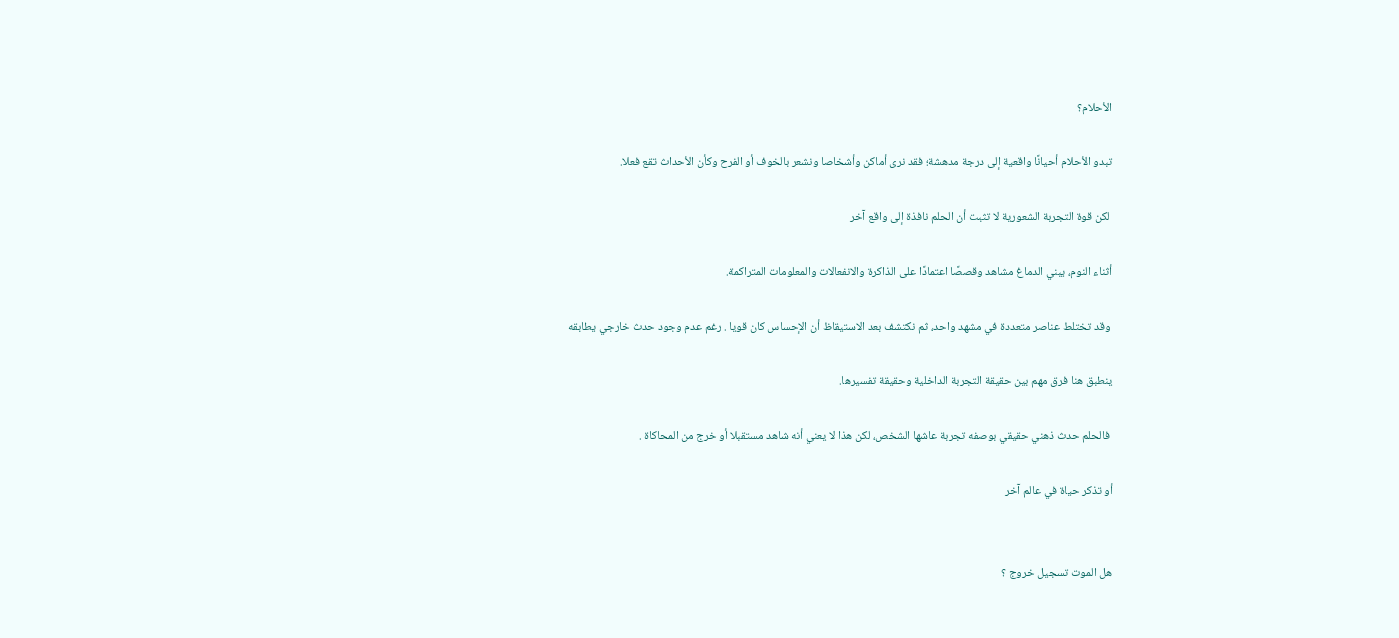الأحلام؟

تبدو الأحلام أحيانًا واقعية إلى درجة مدهشة؛ فقد نرى أماكن وأشخاصا ونشعر بالخوف أو الفرح وكأن الأحداث تقع فعلا.

 لكن قوة التجربة الشعورية لا تثبت أن الحلم نافذة إلى واقع آخر

أثناء النوم، يبني الدماغ مشاهد وقصصًا اعتمادًا على الذاكرة والانفعالات والمعلومات المتراكمة.

 وقد تختلط عناصر متعددة في مشهد واحد، ثم نكتشف بعد الاستيقاظ أن الإحساس كان قويا . رغم عدم وجود حدث خارجي يطابقه

ينطبق هنا فرق مهم بين حقيقة التجربة الداخلية وحقيقة تفسيرها.

 فالحلم حدث ذهني حقيقي بوصفه تجربة عاشها الشخص، لكن هذا لا يعني أنه شاهد مستقبلا أو خرج من المحاكاة .

أو تذكر حياة في عالم آخر


هل الموت تسجيل خروج ؟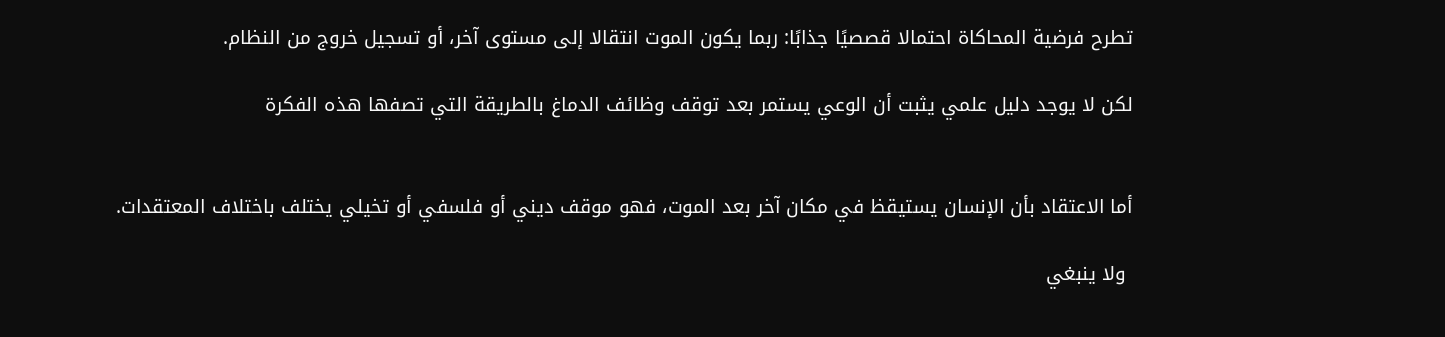تطرح فرضية المحاكاة احتمالا قصصيًا جذابًا: ربما يكون الموت انتقالا إلى مستوى آخر، أو تسجيل خروج من النظام.

لكن لا يوجد دليل علمي يثبت أن الوعي يستمر بعد توقف وظائف الدماغ بالطريقة التي تصفها هذه الفكرة


أما الاعتقاد بأن الإنسان يستيقظ في مكان آخر بعد الموت، فهو موقف ديني أو فلسفي أو تخيلي يختلف باختلاف المعتقدات.

 ولا ينبغي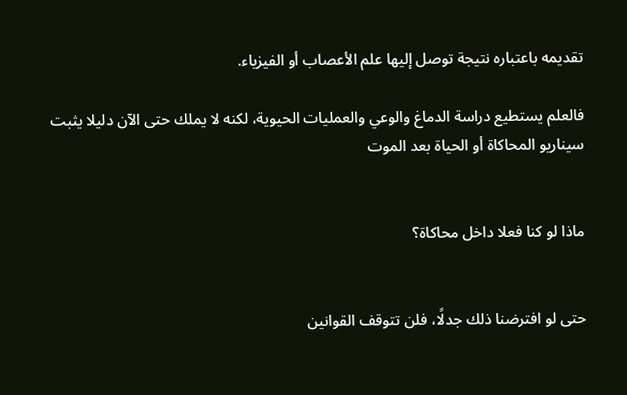تقديمه باعتباره نتيجة توصل إليها علم الأعصاب أو الفيزياء.

فالعلم يستطيع دراسة الدماغ والوعي والعمليات الحيوية، لكنه لا يملك حتى الآن دليلا يثبت سيناريو المحاكاة أو الحياة بعد الموت


ماذا لو كنا فعلا داخل محاكاة؟


حتى لو افترضنا ذلك جدلًا، فلن تتوقف القوانين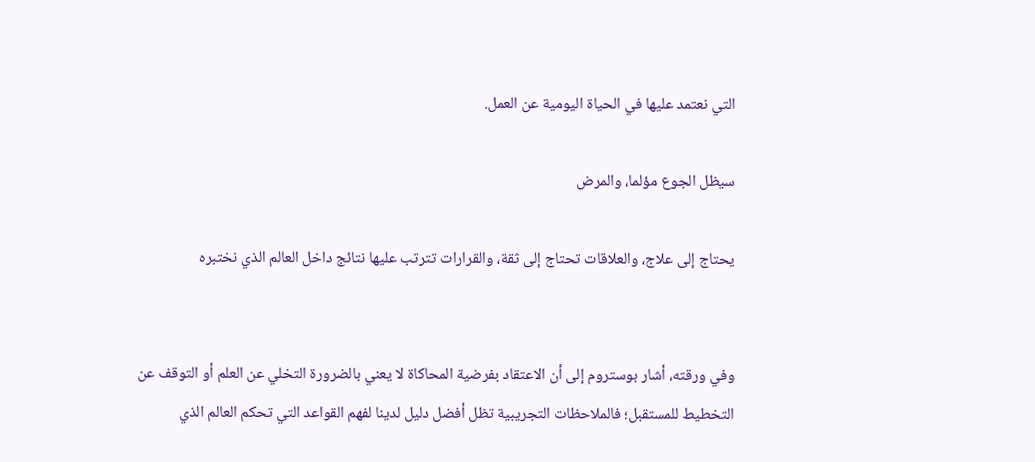التي نعتمد عليها في الحياة اليومية عن العمل.

سيظل الجوع مؤلما، والمرض

يحتاج إلى علاج، والعلاقات تحتاج إلى ثقة، والقرارات تترتب عليها نتائج داخل العالم الذي نختبره


وفي ورقته، أشار بوستروم إلى أن الاعتقاد بفرضية المحاكاة لا يعني بالضرورة التخلي عن العلم أو التوقف عن التخطيط للمستقبل؛ فالملاحظات التجريبية تظل أفضل دليل لدينا لفهم القواعد التي تحكم العالم الذي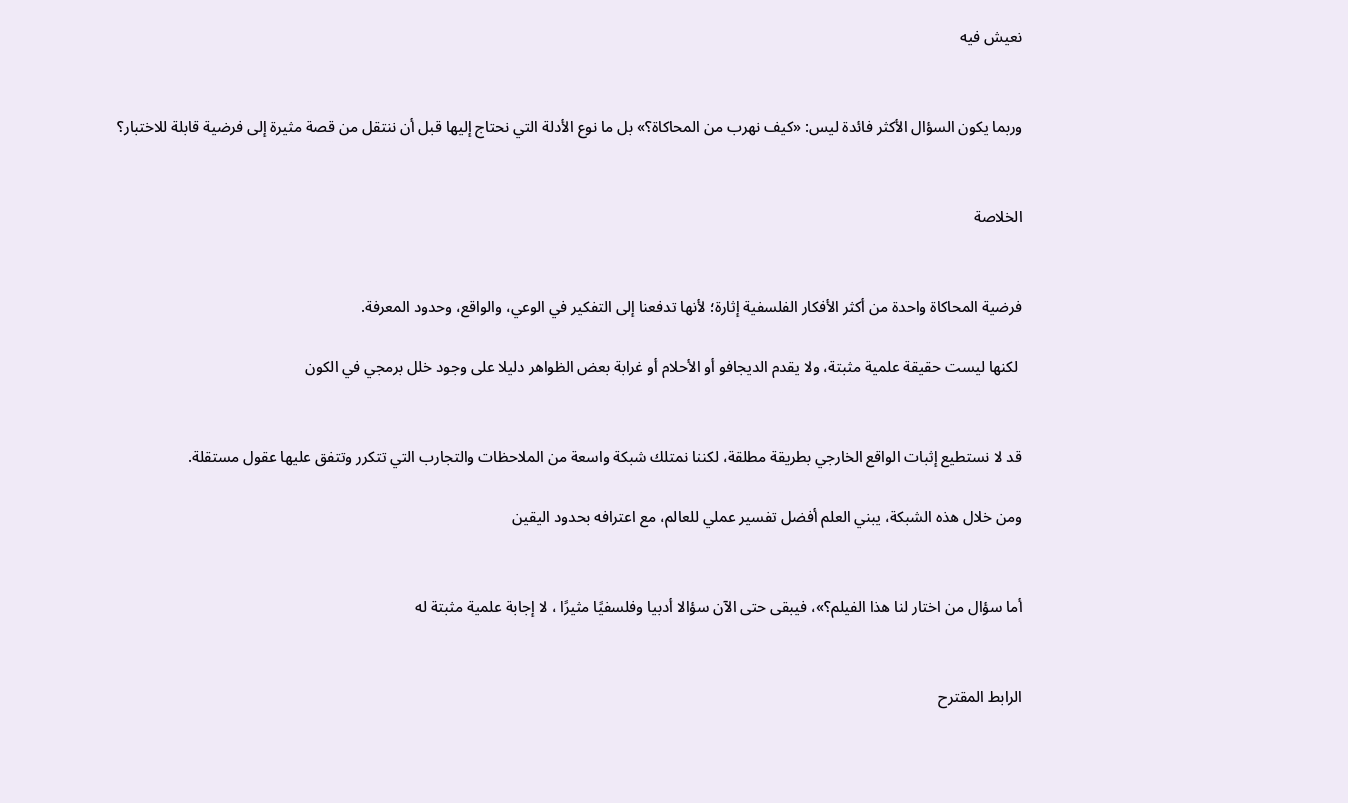نعيش فيه


وربما يكون السؤال الأكثر فائدة ليس: «كيف نهرب من المحاكاة؟» بل ما نوع الأدلة التي نحتاج إليها قبل أن ننتقل من قصة مثيرة إلى فرضية قابلة للاختبار؟


الخلاصة


فرضية المحاكاة واحدة من أكثر الأفكار الفلسفية إثارة؛ لأنها تدفعنا إلى التفكير في الوعي، والواقع، وحدود المعرفة.

 لكنها لیست حقيقة علمية مثبتة، ولا يقدم الديجافو أو الأحلام أو غرابة بعض الظواهر دليلا على وجود خلل برمجي في الكون


قد لا نستطيع إثبات الواقع الخارجي بطريقة مطلقة، لكننا نمتلك شبكة واسعة من الملاحظات والتجارب التي تتكرر وتتفق عليها عقول مستقلة.

ومن خلال هذه الشبكة، يبني العلم أفضل تفسير عملي للعالم، مع اعترافه بحدود اليقين


أما سؤال من اختار لنا هذا الفيلم؟»، فيبقى حتى الآن سؤالا أدبيا وفلسفيًا مثيرًا ، لا إجابة علمية مثبتة له


الرابط المقترح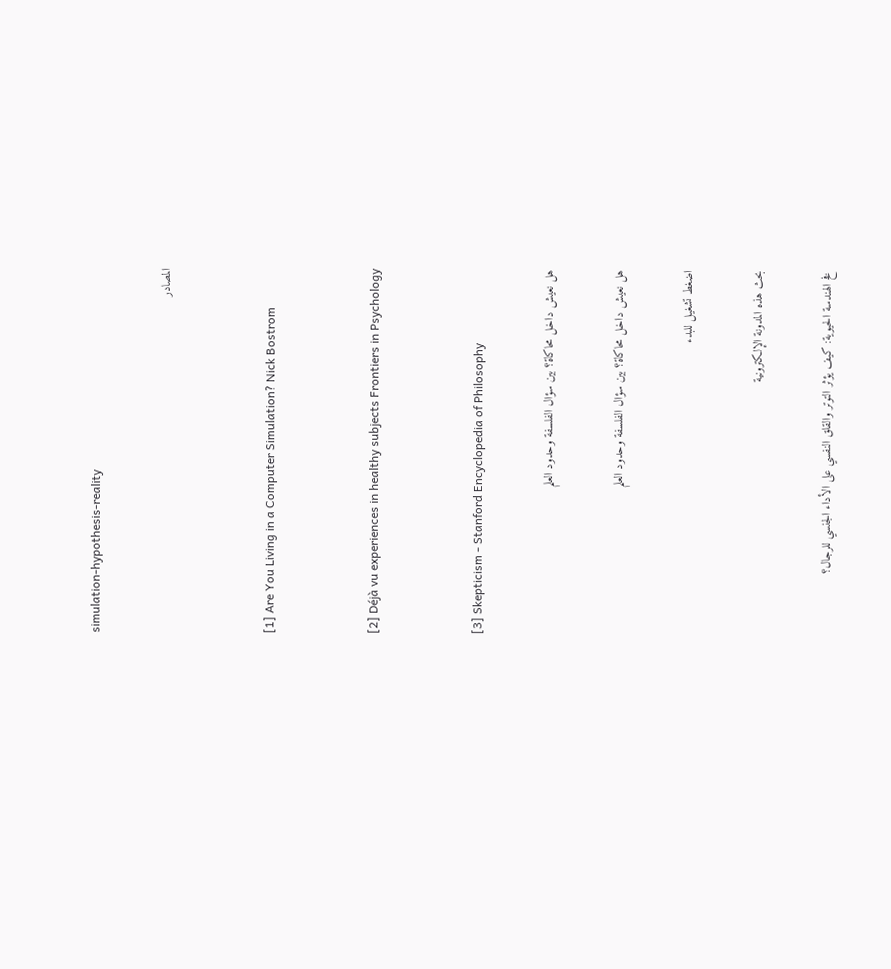simulation-hypothesis-reality

المصادر


[1] Are You Living in a Computer Simulation? Nick Bostrom


[2] Déjà vu experiences in healthy subjects Frontiers in Psychology


[3] Skepticism - Stanford Encyclopedia of Philosophy

هل نعيش داخل محاكاة؟ بين سؤال الفلسفة وحدود العلم

هل نعيش داخل محاكاة؟ بين سؤال الفلسفة وحدود العلم

اضغط تشغيل للبدء

بحث هذه المدونة الإلكترونية

فخ الهندسة الحيوية: كيف يؤثر التوتر والقلق النفسي على الأداء الجنسي للرجال؟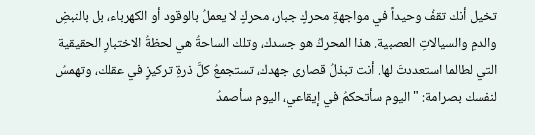تخيل أنك تقفُ وحيداً في مواجهةِ محركٍ جبار، محركٍ لا يعملُ بالوقود أو الكهرباء، بل بالنبضِ والدمِ والسيالاتِ العصبية. هذا المحركُ هو جسدك، وتلك الساحةُ هي لحظةُ الاختبارِ الحقيقية التي لطالما استعددتَ لها. أنت تبذلُ قصارى جهدك، تستجمعُ كلَّ ذرةِ تركيزٍ في عقلك، وتهمسُ لنفسك بصرامة: "اليوم سأتحكمُ في إيقاعي، اليوم سأصمدُ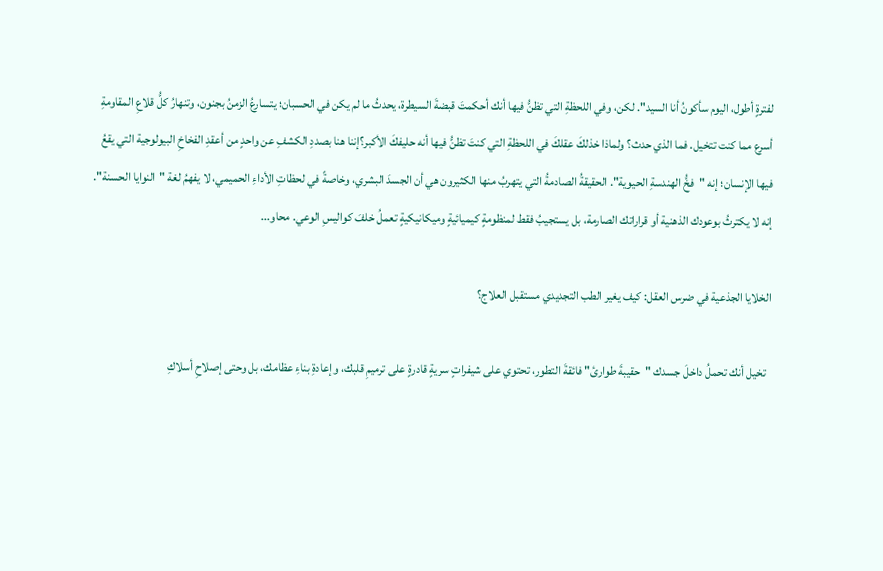لفترةٍ أطول، اليوم سأكونُ أنا السيد". لكن، وفي اللحظةِ التي تظنُّ فيها أنك أحكمتَ قبضةَ السيطرة، يحدثُ ما لم يكن في الحسبان؛ يتسارعُ الزمنُ بجنون، وتنهارُ كلُّ قلاعِ المقاومةِ أسرع مما كنت تتخيل. فما الذي حدث؟ ولماذا خذلكَ عقلكَ في اللحظةِ التي كنتَ تظنُّ فيها أنه حليفكَ الأكبر؟إننا هنا بصددِ الكشفِ عن واحدٍ من أعقدِ الفخاخِ البيولوجية التي يقعُ فيها الإنسان؛ إنه "فخُّ الهندسةِ الحيوية". الحقيقةُ الصادمةُ التي يتهربُ منها الكثيرون هي أن الجسدَ البشري، وخاصةً في لحظاتِ الأداءِ الحميمي، لا يفهمُ لغة "النوايا الحسنة". إنه لا يكترثُ بوعودك الذهنية أو قراراتك الصارمة، بل يستجيبُ فقط لمنظومةٍ كيميائيةٍ وميكانيكيةٍ تعملُ خلفَ كواليسِ الوعي. محاو...

الخلايا الجذعية في ضرس العقل: كيف يغير الطب التجديدي مستقبل العلاج؟

  تخيل أنك تحملُ داخلَ جسدك "حقيبةَ طوارئ" فائقةَ التطور، تحتوي على شيفراتٍ سريةٍ قادرةٍ على ترميمِ قلبك، وإعادةِ بناءِ عظامك، بل وحتى إصلاحِ أسلاكِ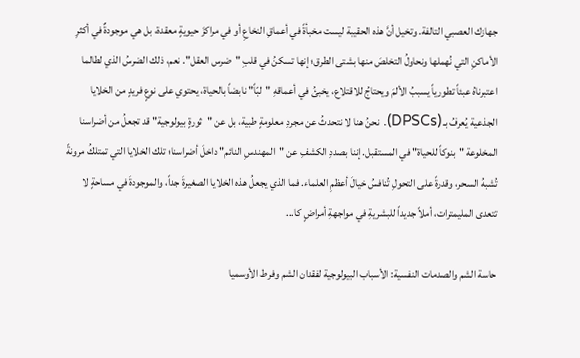جهازك العصبي التالفة. وتخيل أنَّ هذه الحقيبة ليست مخبأةً في أعماقِ النخاعِ أو في مراكزَ حيويةٍ معقدة، بل هي موجودةٌ في أكثرِ الأماكنِ التي نُهملها ونحاولُ التخلصَ منها بشتى الطرق؛ إنها تسكنُ في قلبِ "ضرس العقل". نعم، ذلك الضرسُ الذي لطالما اعتبرناهُ عبئاً تطورياً يسببُ الألمَ ويحتاجُ للاقتلاع، يخبئُ في أعماقهِ "لبّاً" نابضاً بالحياة، يحتوي على نوعٍ فريدٍ من الخلايا الجذعية يُعرفُ بـ (DPSCs). نحنُ هنا لا نتحدثُ عن مجردِ معلومةٍ طبية، بل عن "ثورةٍ بيولوجية" قد تجعلُ من أضراسنا المخلوعة "بنوكاً للحياة" في المستقبل. إننا بصددِ الكشفِ عن "المهندسِ النائم" داخلَ أضراسنا؛ تلك الخلايا التي تمتلكُ مرونةً تُشبهُ السحر، وقدرةً على التحولِ تُنافسُ خيالَ أعظمِ العلماء. فما الذي يجعلُ هذه الخلايا الصغيرةَ جداً، والموجودةَ في مساحةٍ لا تتعدى المليمترات، أملاً جديداً للبشريةِ في مواجهةِ أمراضٍ كا...

حاسة الشم والصدمات النفسية: الأسباب البيولوجية لفقدان الشم وفرط الأوسميا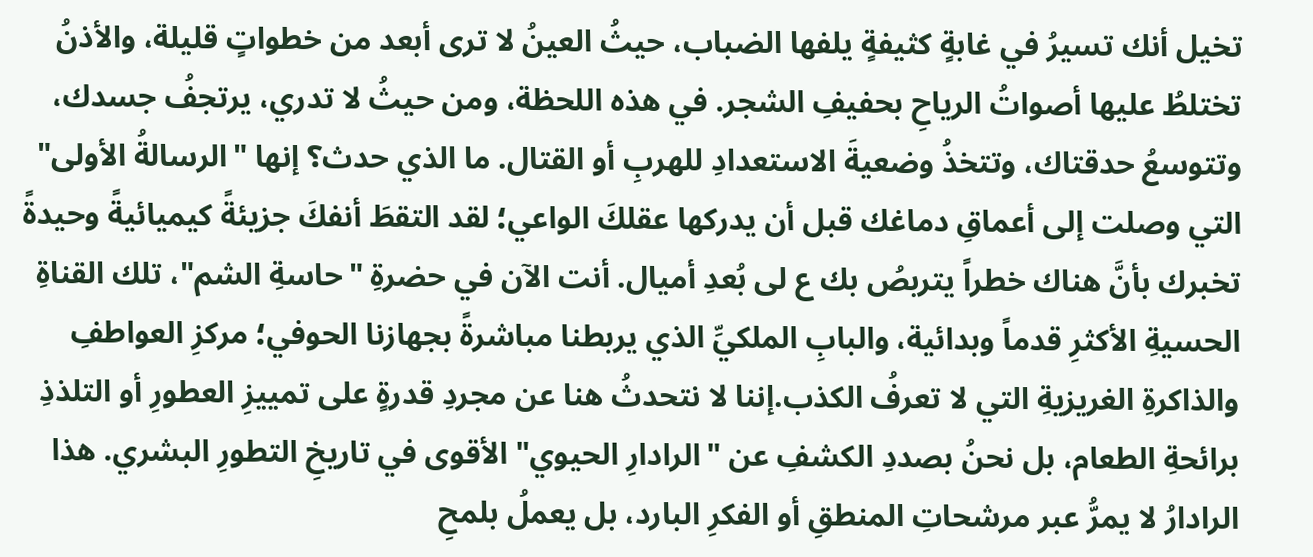تخيل أنك تسيرُ في غابةٍ كثيفةٍ يلفها الضباب، حيثُ العينُ لا ترى أبعد من خطواتٍ قليلة، والأذنُ تختلطُ عليها أصواتُ الرياحِ بحفيفِ الشجر. في هذه اللحظة، ومن حيثُ لا تدري، يرتجفُ جسدك، وتتوسعُ حدقتاك، وتتخذُ وضعيةَ الاستعدادِ للهربِ أو القتال. ما الذي حدث؟ إنها "الرسالةُ الأولى" التي وصلت إلى أعماقِ دماغك قبل أن يدركها عقلكَ الواعي؛ لقد التقطَ أنفكَ جزيئةً كيميائيةً وحيدةً تخبرك بأنَّ هناك خطراً يتربصُ بك ع لى بُعدِ أميال. أنت الآن في حضرةِ "حاسةِ الشم"، تلك القناةِ الحسيةِ الأكثرِ قدماً وبدائية، والبابِ الملكيِّ الذي يربطنا مباشرةً بجهازنا الحوفي؛ مركزِ العواطفِ والذاكرةِ الغريزيةِ التي لا تعرفُ الكذب.إننا لا نتحدثُ هنا عن مجردِ قدرةٍ على تمييزِ العطورِ أو التلذذِ برائحةِ الطعام، بل نحنُ بصددِ الكشفِ عن "الرادارِ الحيوي" الأقوى في تاريخِ التطورِ البشري. هذا الرادارُ لا يمرُّ عبر مرشحاتِ المنطقِ أو الفكرِ البارد، بل يعملُ بلمحِ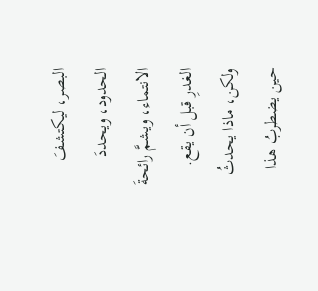البصر، ليكتشفَ الحدود، ويحددَ الانتماء، ويشمَّ رائحةَ الغدرِ قبل أن يقع. ولكن، ماذا يحدثُ حين يضطربُ هذا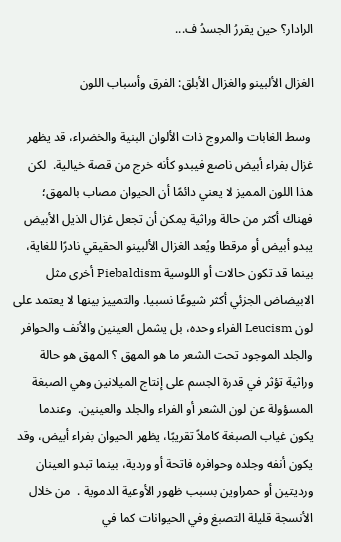الرادار؟ حين يقررُ الجسدُ ف...

الغزال الألبينو والغزال الأبلق: الفرق وأسباب اللون

 وسط الغابات والمروج ذات الألوان البنية والخضراء، قد يظهر غزال بفراء أبيض ناصع فيبدو كأنه خرج من قصة خيالية.  لكن هذا اللون المميز لا يعني دائمًا أن الحيوان مصاب بالمهق؛ فهناك أكثر من حالة وراثية يمكن أن تجعل غزال الذيل الأبيض يبدو أبيض أو مرقطا ويُعد الغزال الألبينو الحقيقي نادرًا للغاية، بينما قد تكون حالات أو اللوسية Piebaldism أخرى مثل الابيضاض الجزئي أكثر شيوعًا نسبيا. والتمييز بينها لا يعتمد على لون Leucism الفراء وحده، بل يشمل العينين والأنف والحوافر والجلد الموجود تحت الشعر ما هو المهق ؟ المهق هو حالة وراثية تؤثر في قدرة الجسم على إنتاج الميلانين وهي الصبغة المسؤولة عن لون الشعر أو الفراء والجلد والعينين.  وعندما يكون غياب الصبغة كاملاً تقريبًا، يظهر الحيوان بفراء أبيض، وقد يكون أنفه وجلده وحوافره فاتحة أو وردية، بينما تبدو العينان ورديتين أو حمراوين بسبب ظهور الأوعية الدموية .  من خلال الأنسجة قليلة التصبغ وفي الحيوانات كما في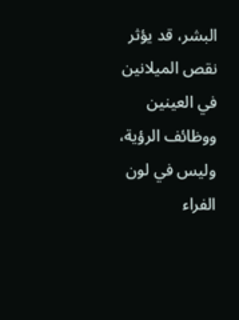البشر، قد يؤثر نقص الميلانين في العينين ووظائف الرؤية، وليس في لون الفراء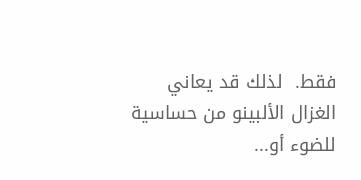فقط.  لذلك قد يعاني الغزال الألبينو من حساسية للضوء أو...